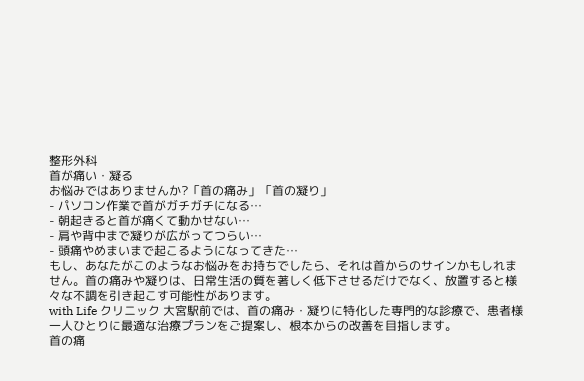整形外科
首が痛い・凝る
お悩みではありませんか?「首の痛み」「首の凝り」
- パソコン作業で首がガチガチになる…
- 朝起きると首が痛くて動かせない…
- 肩や背中まで凝りが広がってつらい…
- 頭痛やめまいまで起こるようになってきた…
もし、あなたがこのようなお悩みをお持ちでしたら、それは首からのサインかもしれません。首の痛みや凝りは、日常生活の質を著しく低下させるだけでなく、放置すると様々な不調を引き起こす可能性があります。
with Life クリニック 大宮駅前では、首の痛み・凝りに特化した専門的な診療で、患者様一人ひとりに最適な治療プランをご提案し、根本からの改善を目指します。
首の痛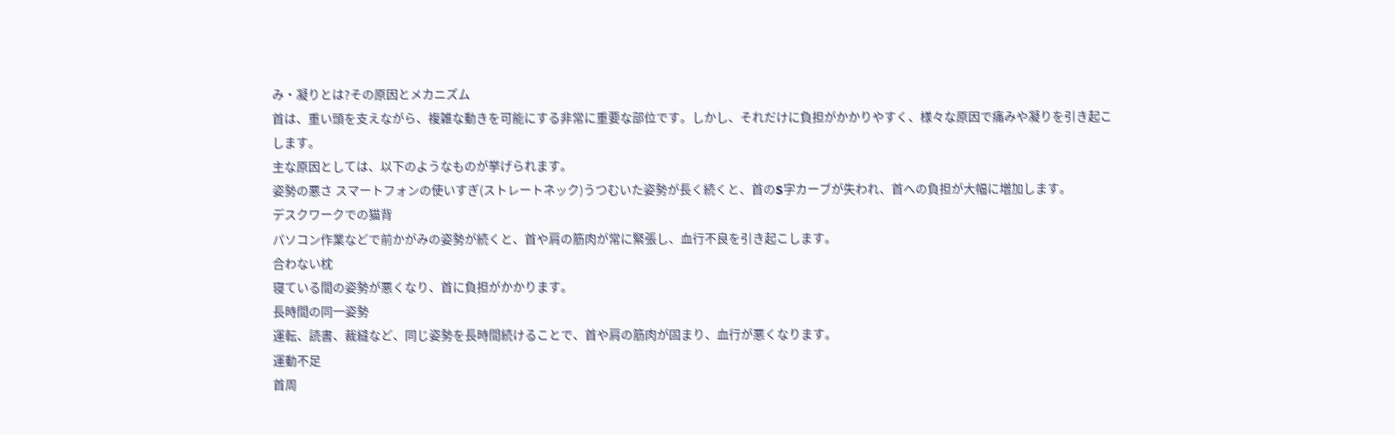み・凝りとは?その原因とメカニズム
首は、重い頭を支えながら、複雑な動きを可能にする非常に重要な部位です。しかし、それだけに負担がかかりやすく、様々な原因で痛みや凝りを引き起こします。
主な原因としては、以下のようなものが挙げられます。
姿勢の悪さ スマートフォンの使いすぎ(ストレートネック)うつむいた姿勢が長く続くと、首のS字カーブが失われ、首への負担が大幅に増加します。
デスクワークでの猫背
パソコン作業などで前かがみの姿勢が続くと、首や肩の筋肉が常に緊張し、血行不良を引き起こします。
合わない枕
寝ている間の姿勢が悪くなり、首に負担がかかります。
長時間の同一姿勢
運転、読書、裁縫など、同じ姿勢を長時間続けることで、首や肩の筋肉が固まり、血行が悪くなります。
運動不足
首周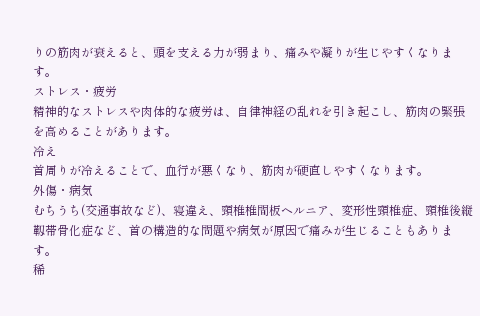りの筋肉が衰えると、頭を支える力が弱まり、痛みや凝りが生じやすくなります。
ストレス・疲労
精神的なストレスや肉体的な疲労は、自律神経の乱れを引き起こし、筋肉の緊張を高めることがあります。
冷え
首周りが冷えることで、血行が悪くなり、筋肉が硬直しやすくなります。
外傷・病気
むちうち(交通事故など)、寝違え、頸椎椎間板ヘルニア、変形性頸椎症、頸椎後縦靱帯骨化症など、首の構造的な問題や病気が原因で痛みが生じることもあります。
稀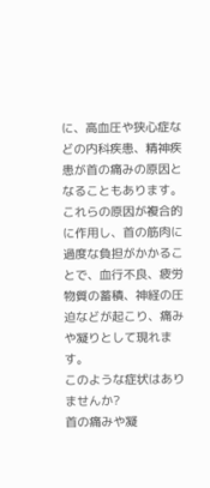に、高血圧や狭心症などの内科疾患、精神疾患が首の痛みの原因となることもあります。
これらの原因が複合的に作用し、首の筋肉に過度な負担がかかることで、血行不良、疲労物質の蓄積、神経の圧迫などが起こり、痛みや凝りとして現れます。
このような症状はありませんか?
首の痛みや凝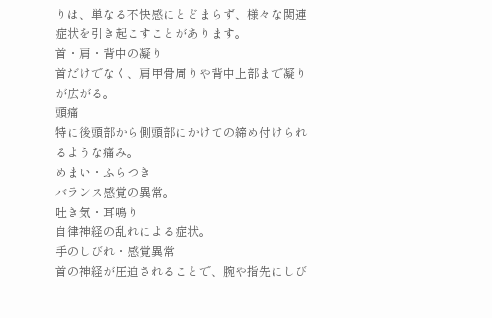りは、単なる不快感にとどまらず、様々な関連症状を引き起こすことがあります。
首・肩・背中の凝り
首だけでなく、肩甲骨周りや背中上部まで凝りが広がる。
頭痛
特に後頭部から側頭部にかけての締め付けられるような痛み。
めまい・ふらつき
バランス感覚の異常。
吐き気・耳鳴り
自律神経の乱れによる症状。
手のしびれ・感覚異常
首の神経が圧迫されることで、腕や指先にしび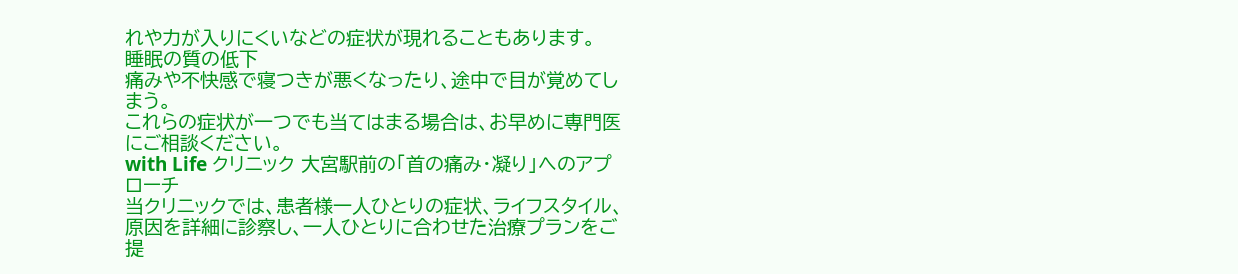れや力が入りにくいなどの症状が現れることもあります。
睡眠の質の低下
痛みや不快感で寝つきが悪くなったり、途中で目が覚めてしまう。
これらの症状が一つでも当てはまる場合は、お早めに専門医にご相談ください。
with Life クリニック 大宮駅前の「首の痛み・凝り」へのアプローチ
当クリニックでは、患者様一人ひとりの症状、ライフスタイル、原因を詳細に診察し、一人ひとりに合わせた治療プランをご提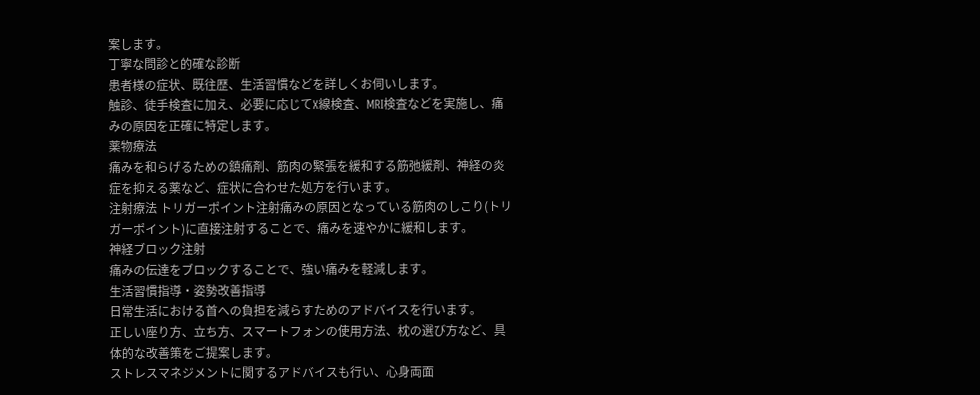案します。
丁寧な問診と的確な診断
患者様の症状、既往歴、生活習慣などを詳しくお伺いします。
触診、徒手検査に加え、必要に応じてX線検査、MRI検査などを実施し、痛みの原因を正確に特定します。
薬物療法
痛みを和らげるための鎮痛剤、筋肉の緊張を緩和する筋弛緩剤、神経の炎症を抑える薬など、症状に合わせた処方を行います。
注射療法 トリガーポイント注射痛みの原因となっている筋肉のしこり(トリガーポイント)に直接注射することで、痛みを速やかに緩和します。
神経ブロック注射
痛みの伝達をブロックすることで、強い痛みを軽減します。
生活習慣指導・姿勢改善指導
日常生活における首への負担を減らすためのアドバイスを行います。
正しい座り方、立ち方、スマートフォンの使用方法、枕の選び方など、具体的な改善策をご提案します。
ストレスマネジメントに関するアドバイスも行い、心身両面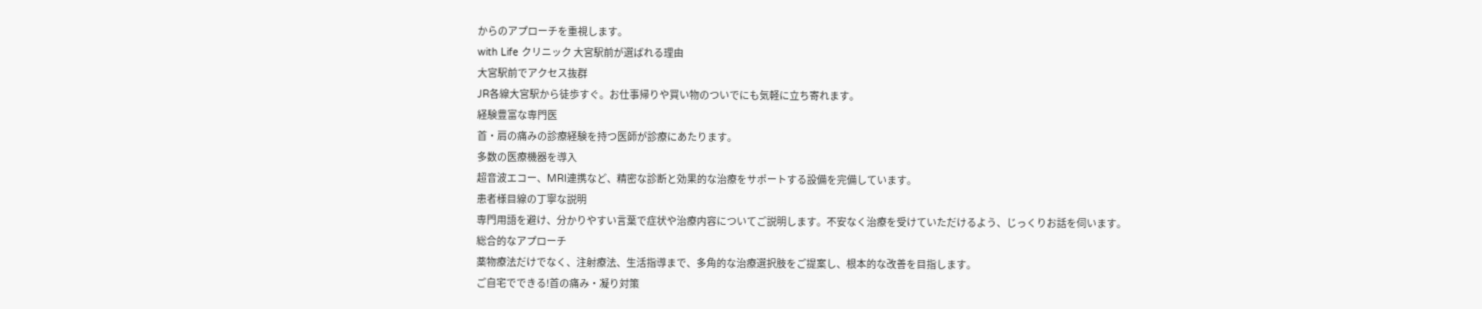からのアプローチを重視します。
with Life クリニック 大宮駅前が選ばれる理由
大宮駅前でアクセス抜群
JR各線大宮駅から徒歩すぐ。お仕事帰りや買い物のついでにも気軽に立ち寄れます。
経験豊富な専門医
首・肩の痛みの診療経験を持つ医師が診療にあたります。
多数の医療機器を導入
超音波エコー、MRI連携など、精密な診断と効果的な治療をサポートする設備を完備しています。
患者様目線の丁寧な説明
専門用語を避け、分かりやすい言葉で症状や治療内容についてご説明します。不安なく治療を受けていただけるよう、じっくりお話を伺います。
総合的なアプローチ
薬物療法だけでなく、注射療法、生活指導まで、多角的な治療選択肢をご提案し、根本的な改善を目指します。
ご自宅でできる!首の痛み・凝り対策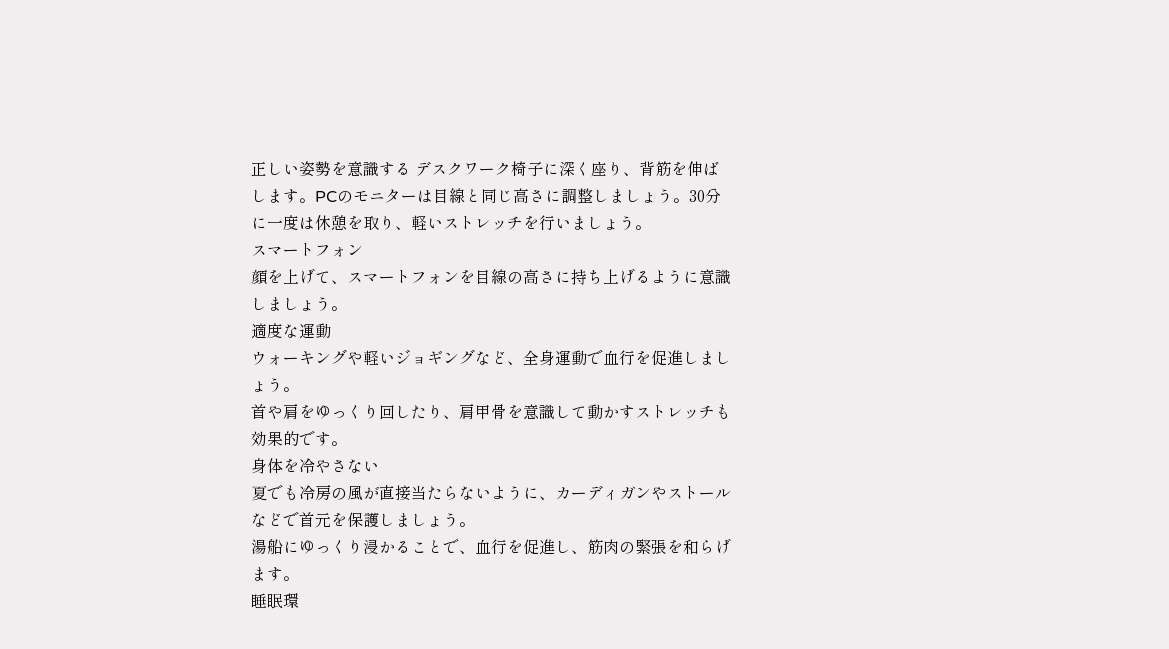正しい姿勢を意識する デスクワーク椅子に深く座り、背筋を伸ばします。PCのモニターは目線と同じ高さに調整しましょう。30分に一度は休憩を取り、軽いストレッチを行いましょう。
スマートフォン
顔を上げて、スマートフォンを目線の高さに持ち上げるように意識しましょう。
適度な運動
ウォーキングや軽いジョギングなど、全身運動で血行を促進しましょう。
首や肩をゆっくり回したり、肩甲骨を意識して動かすストレッチも効果的です。
身体を冷やさない
夏でも冷房の風が直接当たらないように、カーディガンやストールなどで首元を保護しましょう。
湯船にゆっくり浸かることで、血行を促進し、筋肉の緊張を和らげます。
睡眠環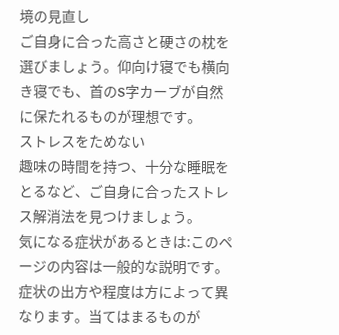境の見直し
ご自身に合った高さと硬さの枕を選びましょう。仰向け寝でも横向き寝でも、首のS字カーブが自然に保たれるものが理想です。
ストレスをためない
趣味の時間を持つ、十分な睡眠をとるなど、ご自身に合ったストレス解消法を見つけましょう。
気になる症状があるときは:このページの内容は一般的な説明です。症状の出方や程度は方によって異なります。当てはまるものが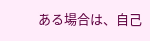ある場合は、自己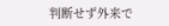判断せず外来で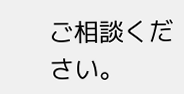ご相談ください。